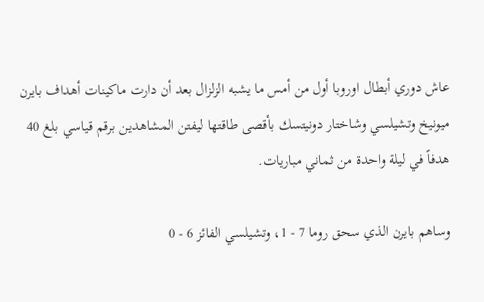عاش دوري أبطال اوروبا أول من أمس ما يشبه الزلزال بعد أن دارت ماكينات أهداف بايرن ميونيخ وتشيلسي وشاختار دونيتسك بأقصى طاقتها ليفتن المشاهدين برقم قياسي بلغ 40 هدفاً في ليلة واحدة من ثماني مباريات.

وساهم بايرن الذي سحق روما 7 - 1، وتشيلسي الفائز 6 - 0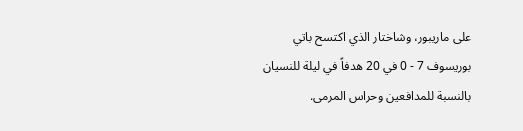على ماريبور، وشاختار الذي اكتسح باتي بوريسوف 7 - 0 في 20 هدفاً في ليلة للنسيان بالنسبة للمدافعين وحراس المرمى.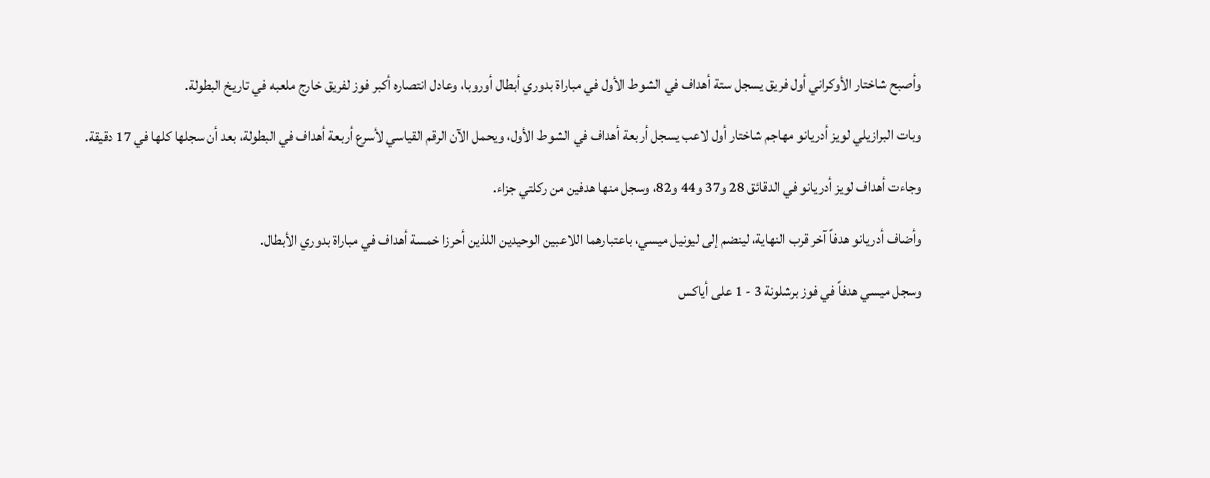وأصبح شاختار الأوكراني أول فريق يسجل ستة أهداف في الشوط الأول في مباراة بدوري أبطال أوروبا، وعادل انتصاره أكبر فوز لفريق خارج ملعبه في تاريخ البطولة.

وبات البرازيلي لويز أدريانو مهاجم شاختار أول لاعب يسجل أربعة أهداف في الشوط الأول، ويحمل الآن الرقم القياسي لأسرع أربعة أهداف في البطولة، بعد أن سجلها كلها في 17 دقيقة.

وجاءت أهداف لويز أدريانو في الدقائق 28 و37 و44 و82، وسجل منها هدفين من ركلتي جزاء.

وأضاف أدريانو هدفاً آخر قرب النهاية، لينضم إلى ليونيل ميسي، باعتبارهما اللاعبين الوحيدين اللذين أحرزا خمسة أهداف في مباراة بدوري الأبطال.

وسجل ميسي هدفاً في فوز برشلونة 3 - 1 على أياكس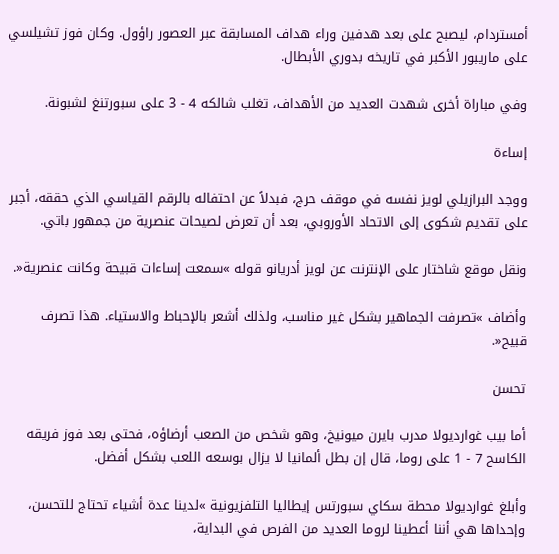أمستردام، ليصبح على بعد هدفين وراء هداف المسابقة عبر العصور راؤول. وكان فوز تشيلسي على ماريبور الأكبر في تاريخه بدوري الأبطال.

وفي مباراة أخرى شهدت العديد من الأهداف، تغلب شالكه 4 - 3 على سبورتنغ لشبونة.

إساءة

ووجد البرازيلي لويز نفسه في موقف حرج، فبدلاً عن احتفاله بالرقم القياسي الذي حققه، أجبر على تقديم شكوى إلى الاتحاد الأوروبي، بعد أن تعرض لصيحات عنصرية من جمهور باتي.

ونقل موقع شاختار على الإنترنت عن لويز أدريانو قوله »سمعت إساءات قبيحة وكانت عنصرية«.

وأضاف »تصرفت الجماهير بشكل غير مناسب، ولذلك أشعر بالإحباط والاستياء. هذا تصرف قبيح«.

تحسن

أما بيب غوارديولا مدرب بايرن ميونيخ، وهو شخص من الصعب أرضاؤه، فحتى بعد فوز فريقه الكاسح 7 - 1 على روما، قال إن بطل ألمانيا لا يزال بوسعه اللعب بشكل أفضل.

وأبلغ غوارديولا محطة سكاي سبورتس إيطاليا التلفزيونية »لدينا عدة أشياء تحتاج للتحسن، وإحداها هي أننا أعطينا لروما العديد من الفرص في البداية،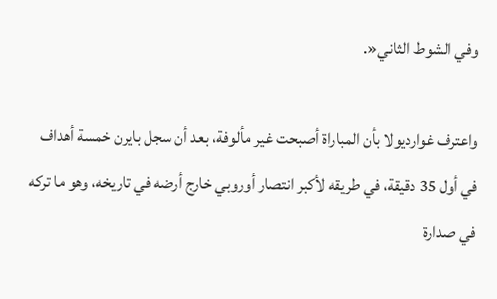وفي الشوط الثاني«.

واعترف غوارديولا بأن المباراة أصبحت غير مألوفة، بعد أن سجل بايرن خمسة أهداف في أول 35 دقيقة، في طريقه لأكبر انتصار أوروبي خارج أرضه في تاريخه، وهو ما تركه في صدارة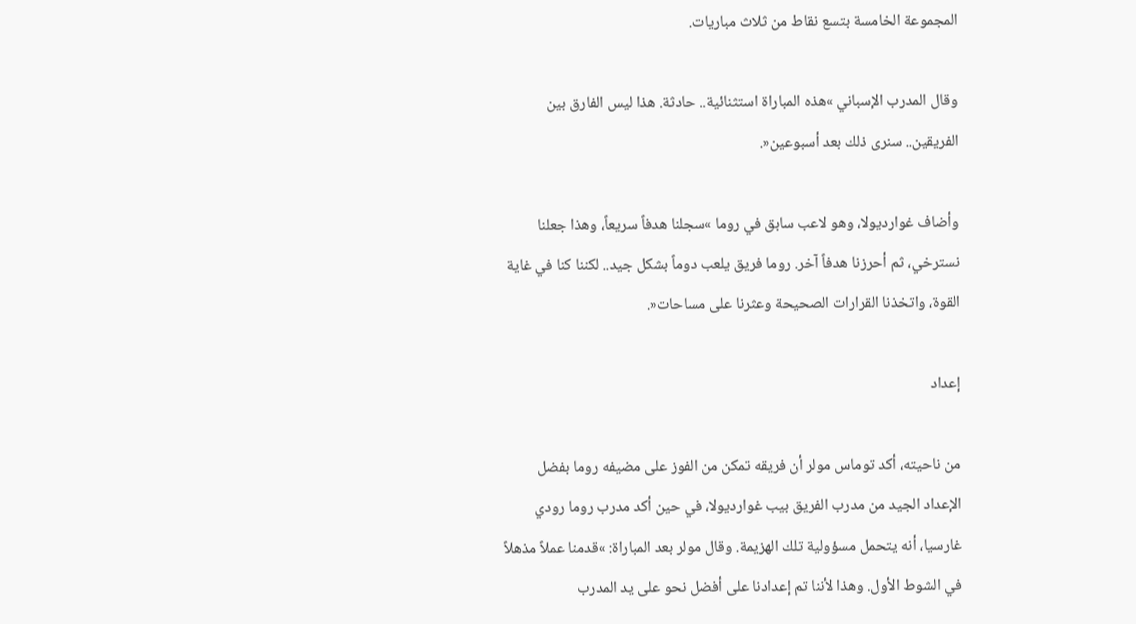المجموعة الخامسة بتسع نقاط من ثلاث مباريات.

وقال المدرب الإسباني »هذه المباراة استثنائية.. حادثة. هذا ليس الفارق بين الفريقين.. سنرى ذلك بعد أسبوعين«.

وأضاف غوارديولا، وهو لاعب سابق في روما »سجلنا هدفاً سريعاً، وهذا جعلنا نسترخي، ثم أحرزنا هدفاً آخر. روما فريق يلعب دوماً بشكل جيد.. لكننا كنا في غاية القوة، واتخذنا القرارات الصحيحة وعثرنا على مساحات«.

إعداد

من ناحيته، أكد توماس مولر أن فريقه تمكن من الفوز على مضيفه روما بفضل الإعداد الجيد من مدرب الفريق بيب غوارديولا، في حين أكد مدرب روما رودي غارسيا، أنه يتحمل مسؤولية تلك الهزيمة. وقال مولر بعد المباراة: »قدمنا عملاً مذهلاً في الشوط الأول. وهذا لأننا تم إعدادنا على أفضل نحو على يد المدرب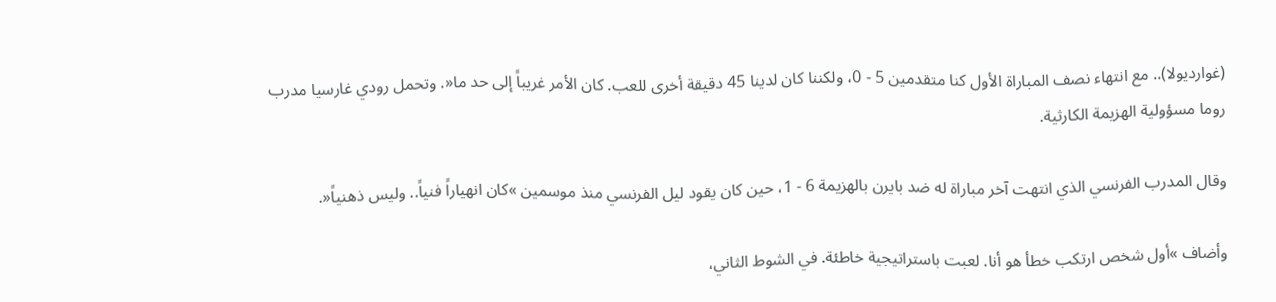(غوارديولا).. مع انتهاء نصف المباراة الأول كنا متقدمين 5 - 0، ولكننا كان لدينا 45 دقيقة أخرى للعب. كان الأمر غريباً إلى حد ما«. وتحمل رودي غارسيا مدرب روما مسؤولية الهزيمة الكارثية.

وقال المدرب الفرنسي الذي انتهت آخر مباراة له ضد بايرن بالهزيمة 6 - 1، حين كان يقود ليل الفرنسي منذ موسمين »كان انهياراً فنياً.. وليس ذهنياً«.

وأضاف »أول شخص ارتكب خطأ هو أنا. لعبت باستراتيجية خاطئة. في الشوط الثاني،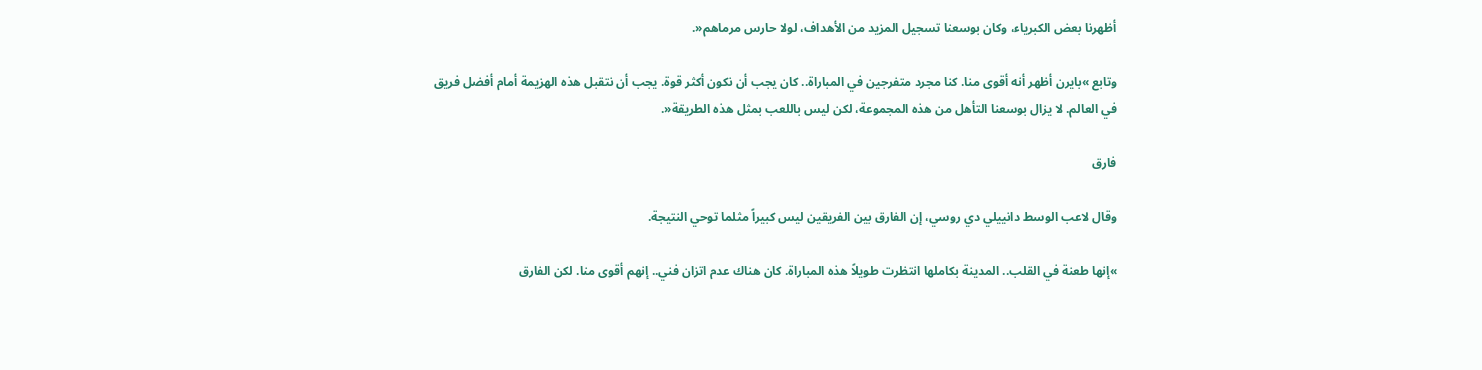أظهرنا بعض الكبرياء، وكان بوسعنا تسجيل المزيد من الأهداف، لولا حارس مرماهم«.

وتابع »بايرن أظهر أنه أقوى منا. كنا مجرد متفرجين في المباراة.. كان يجب أن نكون أكثر قوة. يجب أن نتقبل هذه الهزيمة أمام أفضل فريق في العالم. لا يزال بوسعنا التأهل من هذه المجموعة، لكن ليس باللعب بمثل هذه الطريقة«.

فارق

وقال لاعب الوسط دانييلي دي روسي، إن الفارق بين الفريقين ليس كبيراً مثلما توحي النتيجة.

»إنها طعنة في القلب.. المدينة بكاملها انتظرت طويلاً هذه المباراة. كان هناك عدم اتزان فني.. إنهم أقوى منا. لكن الفارق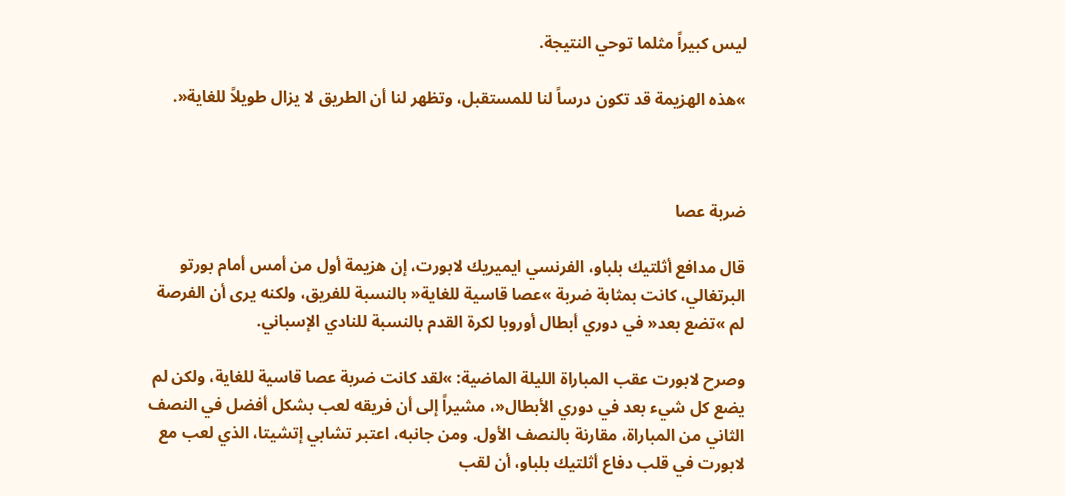ليس كبيراً مثلما توحي النتيجة.

»هذه الهزيمة قد تكون درساً لنا للمستقبل، وتظهر لنا أن الطريق لا يزال طويلاً للغاية«.



ضربة عصا

قال مدافع أثلتيك بلباو، الفرنسي ايميريك لابورت، إن هزيمة أول من أمس أمام بورتو البرتغالي، كانت بمثابة ضربة »عصا قاسية للغاية« بالنسبة للفريق، ولكنه يرى أن الفرصة لم »تضع بعد« في دوري أبطال أوروبا لكرة القدم بالنسبة للنادي الإسباني.

وصرح لابورت عقب المباراة الليلة الماضية: »لقد كانت ضربة عصا قاسية للغاية، ولكن لم يضع كل شيء بعد في دوري الأبطال«، مشيراً إلى أن فريقه لعب بشكل أفضل في النصف الثاني من المباراة، مقارنة بالنصف الأول. ومن جانبه، اعتبر تشابي إتشيتا، الذي لعب مع لابورت في قلب دفاع أثلتيك بلباو، أن لقب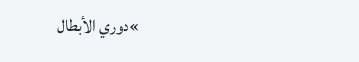»دوري الأبطال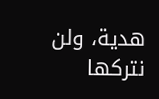هدية، ولن نتركها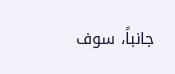جانباً، سوف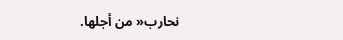نحارب« من أجلها.